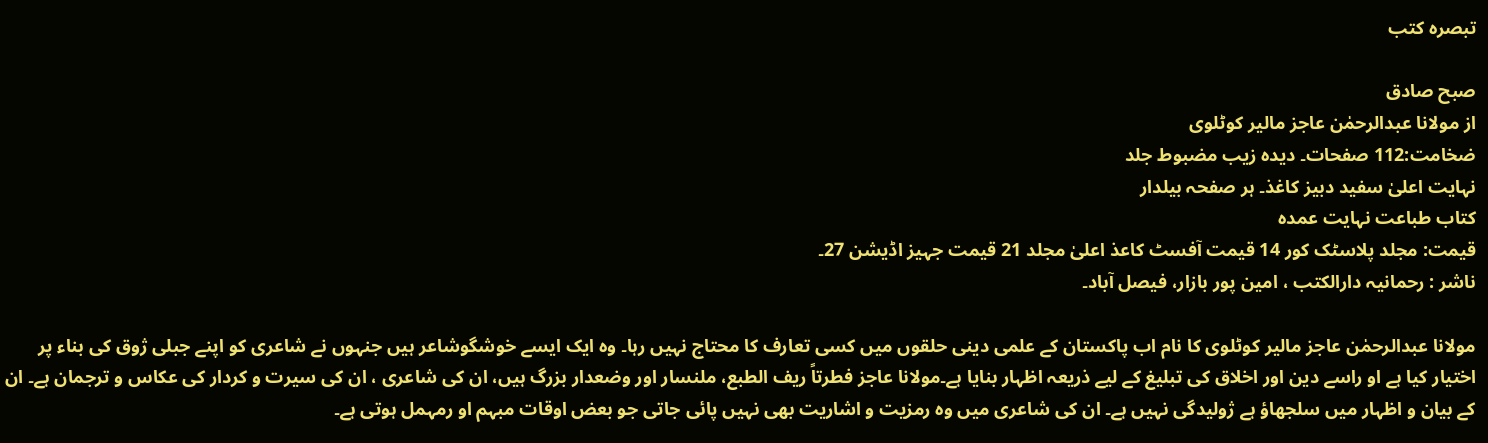تبصرہ کتب

صبح صادق
از مولانا عبدالرحمٰن عاجز مالیر کوٹلوی
ضخامت:112 صفحات۔ دیدہ زیب مضبوط جلد
نہایت اعلیٰ سفید دبیز کاغذ۔ ہر صفحہ بیلدار
کتاب طباعت نہایت عمدہ
قیمت: مجلد پلاسٹک کور 14 قیمت آفسٹ کاعذ اعلیٰ مجلد 21 قیمت جہیز اڈیشن 27۔
ناشر : رحمانیہ دارالکتب ، امین پور بازار، فیصل آباد۔

مولانا عبدالرحمٰن عاجز مالیر کوٹلوی کا نام اب پاکستان کے علمی دینی حلقوں میں کسی تعارف کا محتاج نہیں رہا۔ وہ ایک ایسے خوشگوشاعر ہیں جنہوں نے شاعری کو اپنے جبلی ژوق کی بناء پر اختیار کیا ہے او راسے دین اور اخلاق کی تبلیغ کے لیے ذریعہ اظہار بنایا ہے۔مولانا عاجز فطرتاً ریف الطبع، ملنسار اور وضعدار بزرگ ہیں، ان کی شاعری ، ان کی سیرت و کردار کی عکاس و ترجمان ہے۔ ان کے بیان و اظہار میں سلجھاؤ ہے ژولیدگی نہیں ہے۔ ان کی شاعری میں وہ رمزیت و اشاریت بھی نہیں پائی جاتی جو بعض اوقات مبہم او رمہمل ہوتی ہے۔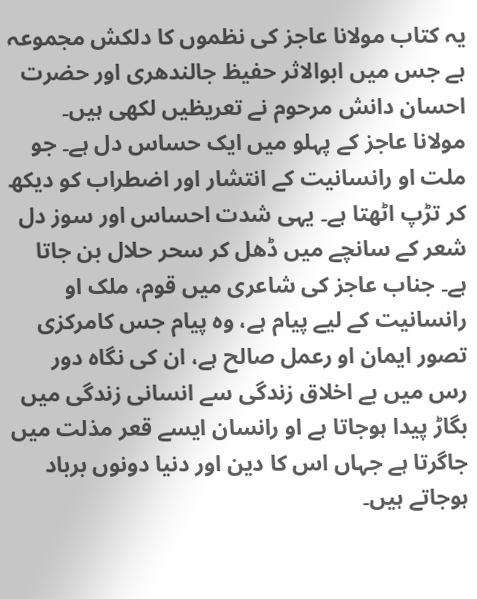یہ کتاب مولانا عاجز کی نظموں کا دلکش مجموعہ ہے جس میں ابوالاثر حفیظ جالندھری اور حضرت احسان دانش مرحوم نے تعریظیں لکھی ہیں۔ مولانا عاجز کے پہلو میں ایک حساس دل ہے۔ جو ملت او رانسانیت کے انتشار اور اضطراب کو دیکھ کر تڑپ اٹھتا ہے۔ یہی شدت احساس اور سوز دل شعر کے سانچے میں ڈھل کر سحر حلال بن جاتا ہے۔ جناب عاجز کی شاعری میں قوم، ملک او رانسانیت کے لیے پیام ہے، وہ پیام جس کامرکزی تصور ایمان او رعمل صالح ہے، ان کی نگاہ دور رس میں بے اخلاق زندگی سے انسانی زندگی میں بگاڑ پیدا ہوجاتا ہے او رانسان ایسے قعر مذلت میں جاگرتا ہے جہاں اس کا دین اور دنیا دونوں برباد ہوجاتے ہیں۔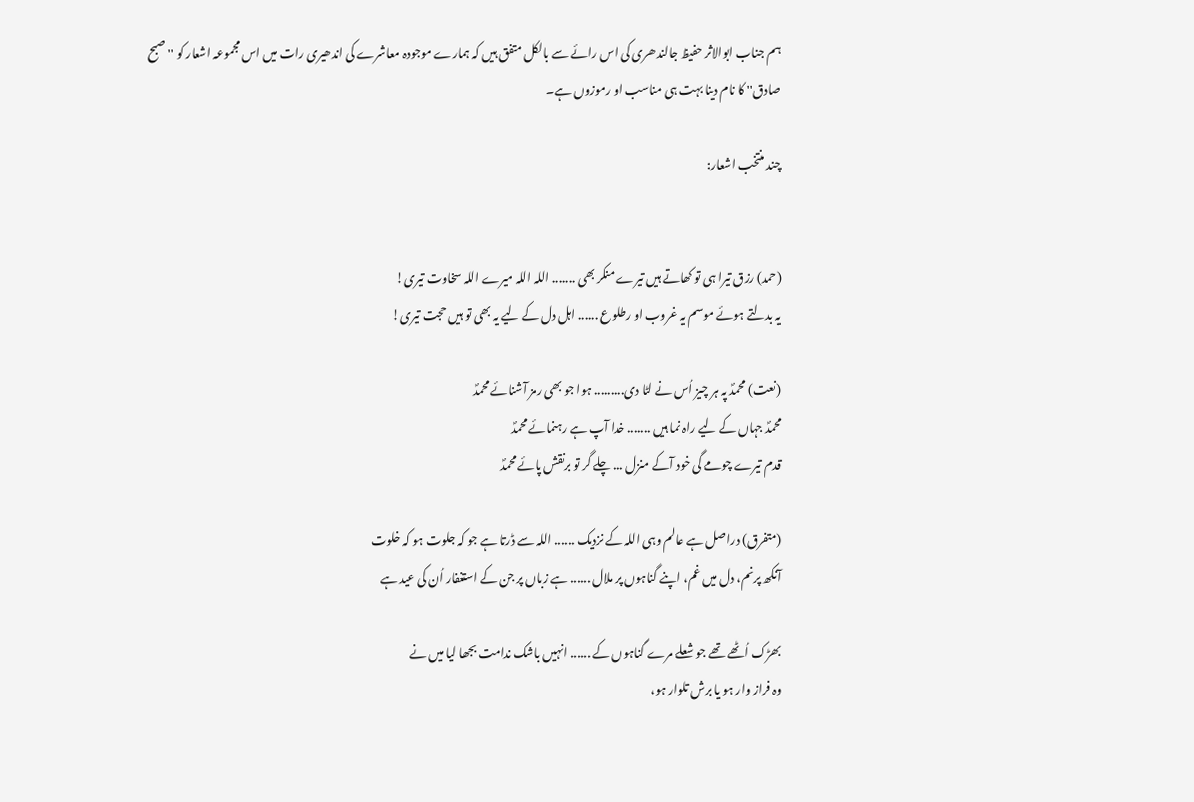ہم جناب ابوالاثر حفیظ جالندھری کی اس رائے سے بالکل متفق ہیں کہ ہمارے موجودہ معاشرے کی اندھیری رات میں اس مجموعہ اشعار کو ''صبح صادق'' کا نام دینا بہت ہی مناسب او رموزوں ہے۔

چند منتخب اشعار:


(حمد) رزق تیرا ہی تو کھاتے ہیں تیرے منکر بھی ....... اللہ اللہ میرے اللہ سخاوت تیری!
یہ بدلتے ہوئے موسم یہ غروب او رطلوع ...... اہل دل کے لیے یہ بھی تو ہیں حجت تیری!

(نعت) محمدؐ پہ ہر چیز اُس نے لٹا دی......... ہوا جو بھی رمز آشنائے محمدؐ
محمدؐ جہاں کے لیے راہ نما ہیں ....... خدا آپ ہے رہنمائے محمدؐ
قدم تیرے چومے گی خود آکے منزل ... چلے گر تو برنقش پائے محمدؐ

(متفرق) دراصل ہے عالم وہی اللہ کے نزدیک ...... اللہ سے ڈرتا ہے جو کہ جلوت ہو کہ خلوت
آنکھ پرنم، دل میں غم، اپنے گناہوں پر ملال ...... ہے زباں پر جن کے استغفار اُن کی عید ہے

بھڑک اُٹھے تھے جو شعلے مرے گناہوں کے ...... انہیں باشک ندامت بجھا لیا میں نے
وہ فراز وار ہو یا برش تلوار ہو،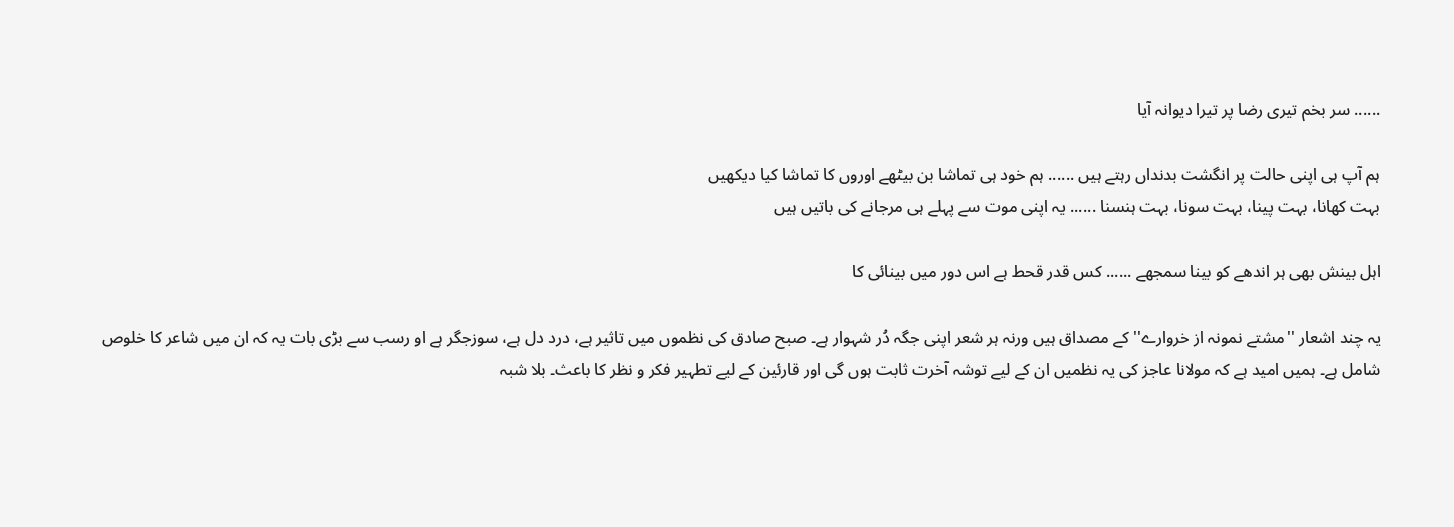...... سر بخم تیری رضا پر تیرا دیوانہ آیا

ہم آپ ہی اپنی حالت پر انگشت بدنداں رہتے ہیں ...... ہم خود ہی تماشا بن بیٹھے اوروں کا تماشا کیا دیکھیں
بہت کھانا، بہت پینا، بہت سونا، بہت ہنسنا ...... یہ اپنی موت سے پہلے ہی مرجانے کی باتیں ہیں

اہل بینش بھی ہر اندھے کو بینا سمجھے ...... کس قدر قحط ہے اس دور میں بینائی کا

یہ چند اشعار ''مشتے نمونہ از خروارے'' کے مصداق ہیں ورنہ ہر شعر اپنی جگہ دُر شہوار ہے۔ صبح صادق کی نظموں میں تاثیر ہے، درد دل ہے، سوزجگر ہے او رسب سے بڑی بات یہ کہ ان میں شاعر کا خلوص شامل ہے۔ ہمیں امید ہے کہ مولانا عاجز کی یہ نظمیں ان کے لیے توشہ آخرت ثابت ہوں گی اور قارئین کے لیے تطہیر فکر و نظر کا باعث۔ بلا شبہ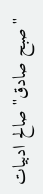''صبح صادق'' صالح ادبیات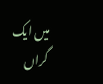میں ایک گراں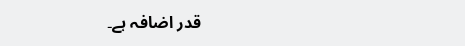قدر اضافہ ہے۔